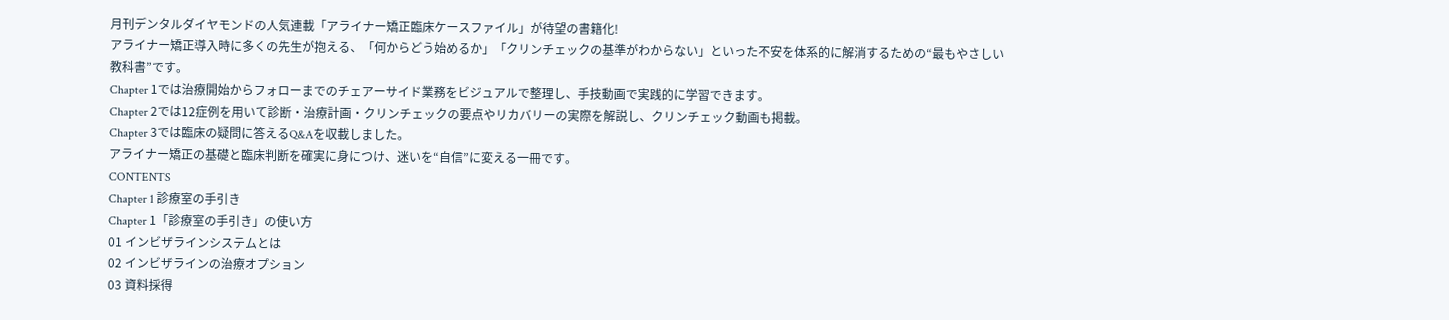月刊デンタルダイヤモンドの人気連載「アライナー矯正臨床ケースファイル」が待望の書籍化!
アライナー矯正導入時に多くの先生が抱える、「何からどう始めるか」「クリンチェックの基準がわからない」といった不安を体系的に解消するための“最もやさしい教科書”です。
Chapter 1では治療開始からフォローまでのチェアーサイド業務をビジュアルで整理し、手技動画で実践的に学習できます。
Chapter 2では12症例を用いて診断・治療計画・クリンチェックの要点やリカバリーの実際を解説し、クリンチェック動画も掲載。
Chapter 3では臨床の疑問に答えるQ&Aを収載しました。
アライナー矯正の基礎と臨床判断を確実に身につけ、迷いを“自信”に変える一冊です。
CONTENTS
Chapter 1 診療室の手引き
Chapter 1「診療室の手引き」の使い方
01 インビザラインシステムとは
02 インビザラインの治療オプション
03 資料採得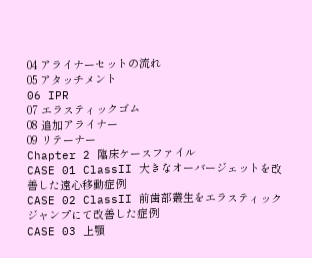04 アライナーセットの流れ
05 アタッチメント
06 IPR
07 エラスティックゴム
08 追加アライナー
09 リテーナー
Chapter 2 臨床ケースファイル
CASE 01 ClassII 大きなオーバージェットを改善した遠心移動症例
CASE 02 ClassII 前歯部叢生をエラスティックジャンプにて改善した症例
CASE 03 上顎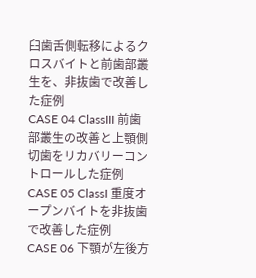臼歯舌側転移によるクロスバイトと前歯部叢生を、非抜歯で改善した症例
CASE 04 ClassIII 前歯部叢生の改善と上顎側切歯をリカバリーコントロールした症例
CASE 05 ClassI 重度オープンバイトを非抜歯で改善した症例
CASE 06 下顎が左後方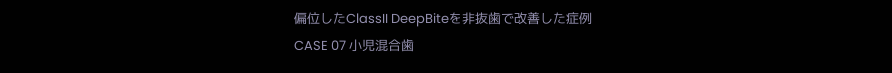偏位したClassII DeepBiteを非抜歯で改善した症例
CASE 07 小児混合歯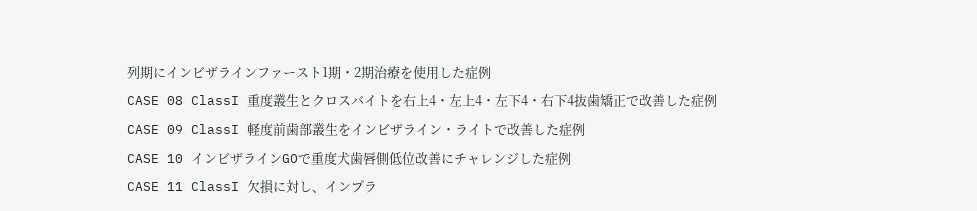列期にインビザラインファースト1期・2期治療を使用した症例
CASE 08 ClassI 重度叢生とクロスバイトを右上4・左上4・左下4・右下4抜歯矯正で改善した症例
CASE 09 ClassI 軽度前歯部叢生をインビザライン・ライトで改善した症例
CASE 10 インビザラインGOで重度犬歯唇側低位改善にチャレンジした症例
CASE 11 ClassI 欠損に対し、インプラ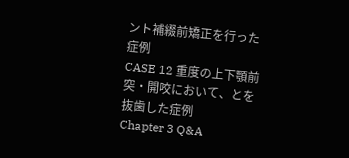ント補綴前矯正を行った症例
CASE 12 重度の上下顎前突・開咬において、とを抜歯した症例
Chapter 3 Q&A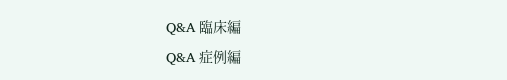Q&A 臨床編
Q&A 症例編